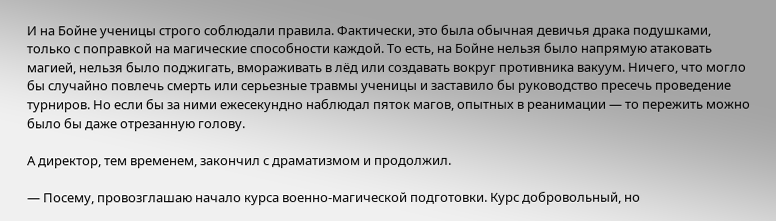И на Бойне ученицы строго соблюдали правила. Фактически, это была обычная девичья драка подушками, только с поправкой на магические способности каждой. То есть, на Бойне нельзя было напрямую атаковать магией, нельзя было поджигать, вмораживать в лёд или создавать вокруг противника вакуум. Ничего, что могло бы случайно повлечь смерть или серьезные травмы ученицы и заставило бы руководство пресечь проведение турниров. Но если бы за ними ежесекундно наблюдал пяток магов, опытных в реанимации — то пережить можно было бы даже отрезанную голову.

А директор, тем временем, закончил с драматизмом и продолжил.

— Посему, провозглашаю начало курса военно-магической подготовки. Курс добровольный, но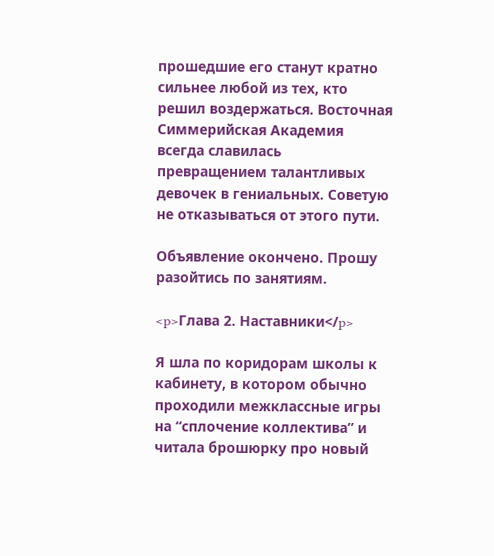прошедшие его станут кратно сильнее любой из тех, кто решил воздержаться. Восточная Симмерийская Академия всегда славилась превращением талантливых девочек в гениальных. Советую не отказываться от этого пути.

Объявление окончено. Прошу разойтись по занятиям.

<p>Глава 2. Наставники</p>

Я шла по коридорам школы к кабинету, в котором обычно проходили межклассные игры на “сплочение коллектива” и читала брошюрку про новый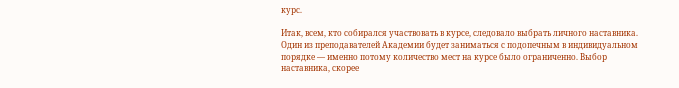курс.

Итак, всем, кто собирался участвовать в курсе, следовало выбрать личного наставника. Один из преподавателей Академии будет заниматься с подопечным в индивидуальном порядке — именно потому количество мест на курсе было ограниченно. Выбор наставника, скорее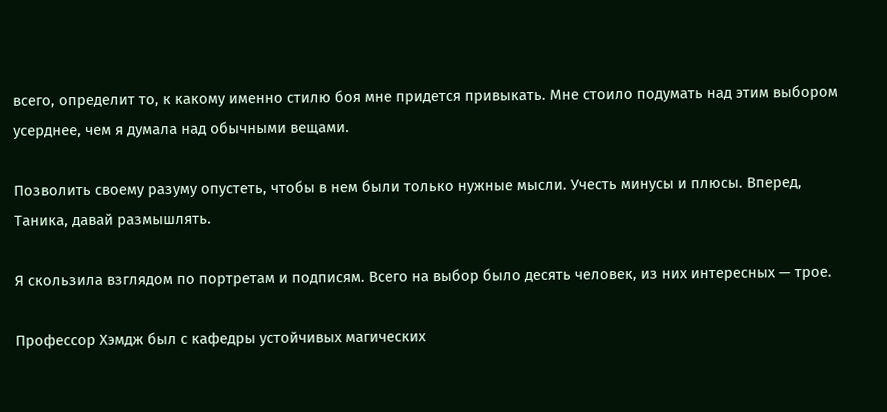всего, определит то, к какому именно стилю боя мне придется привыкать. Мне стоило подумать над этим выбором усерднее, чем я думала над обычными вещами.

Позволить своему разуму опустеть, чтобы в нем были только нужные мысли. Учесть минусы и плюсы. Вперед, Таника, давай размышлять.

Я скользила взглядом по портретам и подписям. Всего на выбор было десять человек, из них интересных — трое.

Профессор Хэмдж был с кафедры устойчивых магических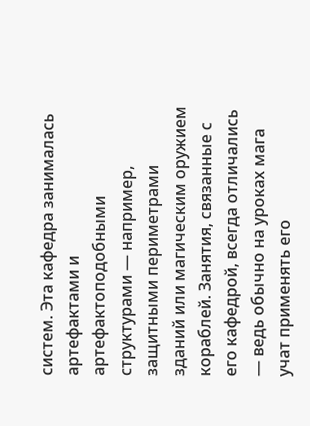систем. Эта кафедра занималась артефактами и артефактоподобными структурами — например, защитными периметрами зданий или магическим оружием кораблей. Занятия, связанные с его кафедрой, всегда отличались — ведь обычно на уроках мага учат применять его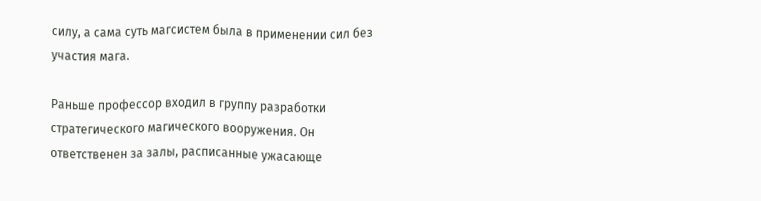силу, а сама суть магсистем была в применении сил без участия мага.

Раньше профессор входил в группу разработки стратегического магического вооружения. Он ответственен за залы, расписанные ужасающе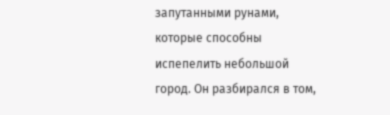запутанными рунами, которые способны испепелить небольшой город. Он разбирался в том,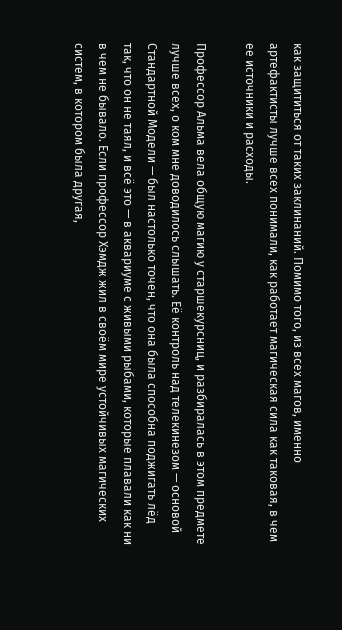как защититься от таких заклинаний. Помимо того, из всех магов, именно артефактисты лучше всех понимали, как работает магическая сила как таковая, в чем ее источники и расходы.

Профессор Альма вела общую магию у старшекурсниц, и разбиралась в этом предмете лучше всех, о ком мне доводилось слышать. Её контроль над телекинезом — основой Стандартной Модели — был настолько точен, что она была способна поджигать лёд так, что он не таял, и всё это — в аквариуме с живыми рыбами, которые плавали как ни в чем не бывало. Если профессор Хэмдж жил в своём мире устойчивых магических систем, в котором была другая,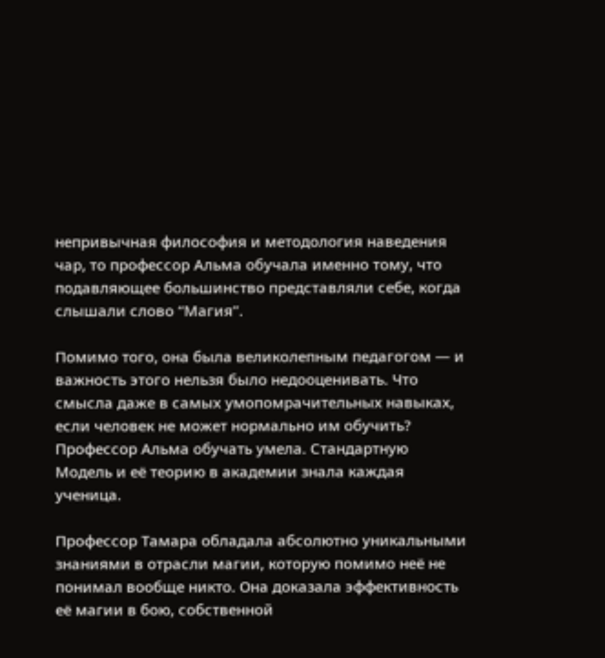непривычная философия и методология наведения чар, то профессор Альма обучала именно тому, что подавляющее большинство представляли себе, когда слышали слово “Магия”.

Помимо того, она была великолепным педагогом — и важность этого нельзя было недооценивать. Что смысла даже в самых умопомрачительных навыках, если человек не может нормально им обучить? Профессор Альма обучать умела. Стандартную Модель и её теорию в академии знала каждая ученица.

Профессор Тамара обладала абсолютно уникальными знаниями в отрасли магии, которую помимо неё не понимал вообще никто. Она доказала эффективность её магии в бою, собственной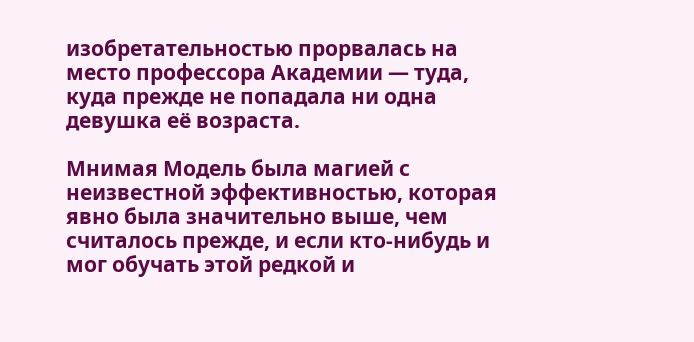изобретательностью прорвалась на место профессора Академии — туда, куда прежде не попадала ни одна девушка её возраста.

Мнимая Модель была магией с неизвестной эффективностью, которая явно была значительно выше, чем считалось прежде, и если кто-нибудь и мог обучать этой редкой и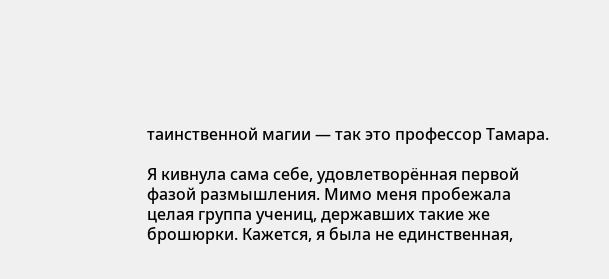таинственной магии — так это профессор Тамара.

Я кивнула сама себе, удовлетворённая первой фазой размышления. Мимо меня пробежала целая группа учениц, державших такие же брошюрки. Кажется, я была не единственная,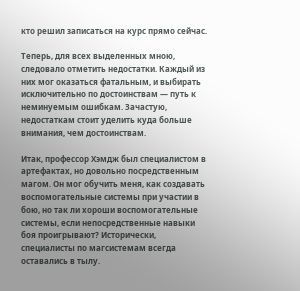кто решил записаться на курс прямо сейчас.

Теперь, для всех выделенных мною, следовало отметить недостатки. Каждый из них мог оказаться фатальным, и выбирать исключительно по достоинствам — путь к неминуемым ошибкам. Зачастую, недостаткам стоит уделить куда больше внимания, чем достоинствам.

Итак, профессор Хэмдж был специалистом в артефактах, но довольно посредственным магом. Он мог обучить меня, как создавать воспомогательные системы при участии в бою, но так ли хороши воспомогательные системы, если непосредственные навыки боя проигрывают? Исторически, специалисты по магсистемам всегда оставались в тылу.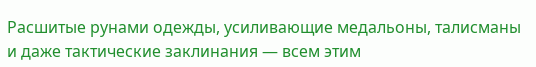Расшитые рунами одежды, усиливающие медальоны, талисманы и даже тактические заклинания — всем этим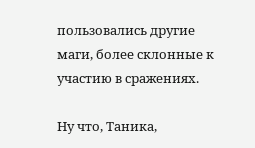пользовались другие маги, более склонные к участию в сражениях.

Ну что, Таника,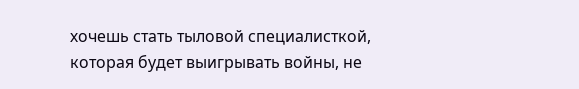хочешь стать тыловой специалисткой, которая будет выигрывать войны, не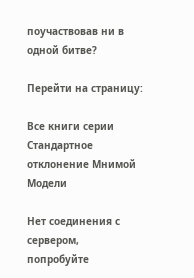поучаствовав ни в одной битве?

Перейти на страницу:

Все книги серии Стандартное отклонение Мнимой Модели

Нет соединения с сервером, попробуйте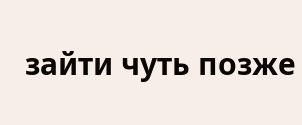зайти чуть позже